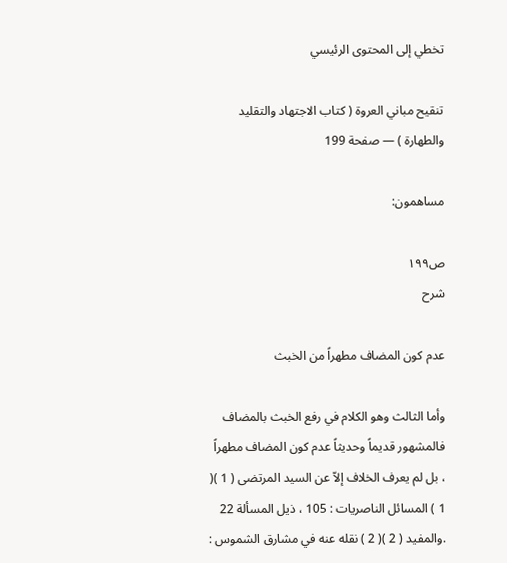تخطي إلى المحتوى الرئيسي

تنقيح مباني العروة ( كتاب الاجتهاد والتقليد والطهارة ) — صفحة 199

مساهمون:

ص١٩٩
شرح

عدم كون المضاف مطهراً من الخبث

وأما الثالث وهو الكلام في رفع الخبث بالمضاف فالمشهور قديماً وحديثاً عدم كون المضاف مطهراً ، بل لم يعرف الخلاف إلاّ عن السيد المرتضى ( 1 )( 1 ) المسائل الناصريات : 105 ، ذيل المسألة 22 .والمفيد ( 2 )( 2 ) نقله عنه في مشارق الشموس :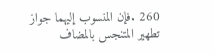260 .فإن المنسوب إليهما جواز تطهير المتنجس بالمضاف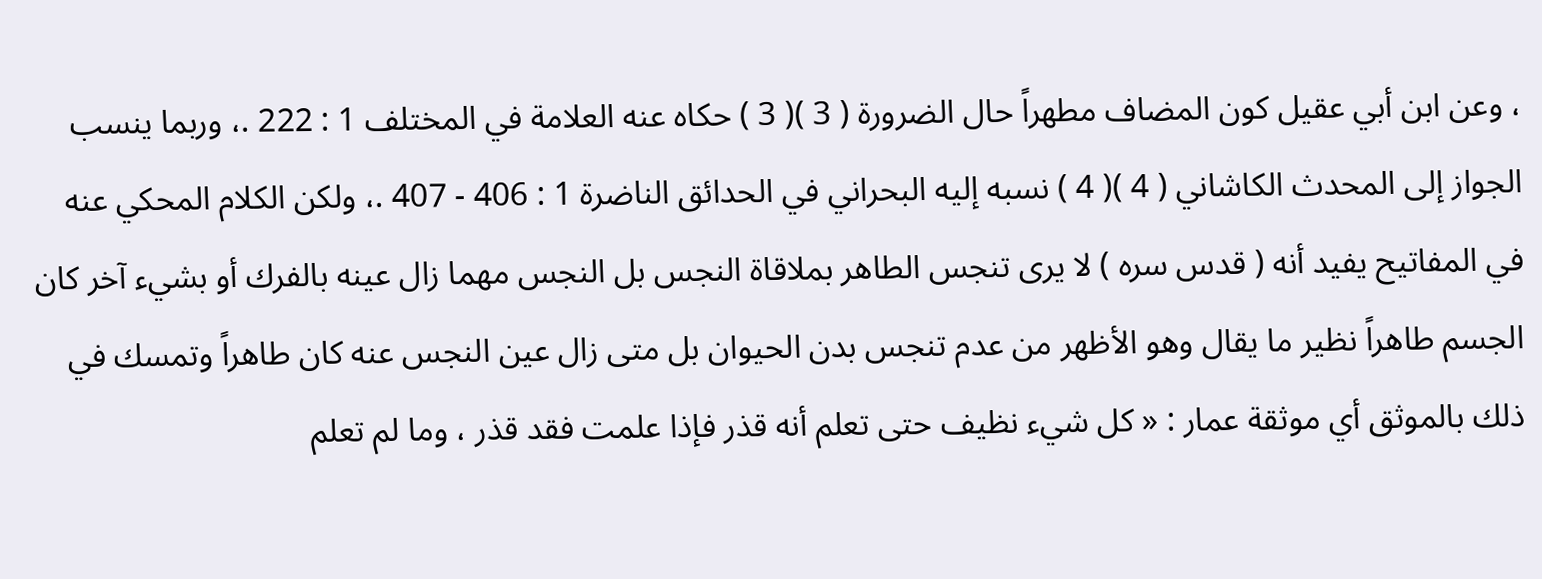، وعن ابن أبي عقيل كون المضاف مطهراً حال الضرورة ( 3 )( 3 ) حكاه عنه العلامة في المختلف 1 : 222 .، وربما ينسب الجواز إلى المحدث الكاشاني ( 4 )( 4 ) نسبه إليه البحراني في الحدائق الناضرة 1 : 406 - 407 .، ولكن الكلام المحكي عنه في المفاتيح يفيد أنه ( قدس سره ) لا يرى تنجس الطاهر بملاقاة النجس بل النجس مهما زال عينه بالفرك أو بشيء آخر كان الجسم طاهراً نظير ما يقال وهو الأظهر من عدم تنجس بدن الحيوان بل متى زال عين النجس عنه كان طاهراً وتمسك في ذلك بالموثق أي موثقة عمار : « كل شيء نظيف حتى تعلم أنه قذر فإذا علمت فقد قذر ، وما لم تعلم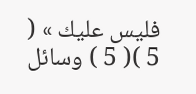فليس عليك » ( 5 )( 5 ) وسائل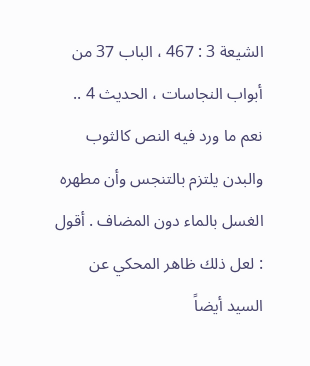الشيعة 3 : 467 ، الباب 37 من أبواب النجاسات ، الحديث 4 .. نعم ما ورد فيه النص كالثوب والبدن يلتزم بالتنجس وأن مطهره الغسل بالماء دون المضاف . أقول : لعل ذلك ظاهر المحكي عن السيد أيضاً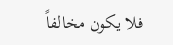فلا يكون مخالفاً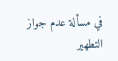في مسألة عدم جواز التطهير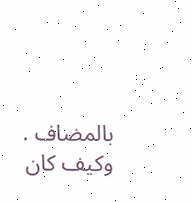بالمضاف . وكيف كان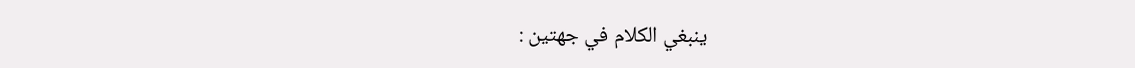ينبغي الكلام في جهتين :